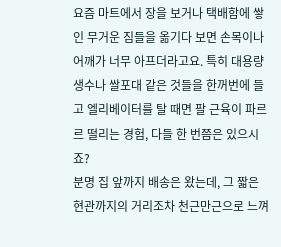요즘 마트에서 장을 보거나 택배함에 쌓인 무거운 짐들을 옮기다 보면 손목이나 어깨가 너무 아프더라고요. 특히 대용량 생수나 쌀포대 같은 것들을 한꺼번에 들고 엘리베이터를 탈 때면 팔 근육이 파르르 떨리는 경험, 다들 한 번쯤은 있으시죠?
분명 집 앞까지 배송은 왔는데, 그 짧은 현관까지의 거리조차 천근만근으로 느껴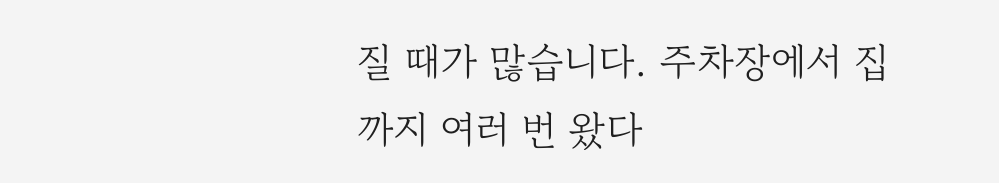질 때가 많습니다. 주차장에서 집까지 여러 번 왔다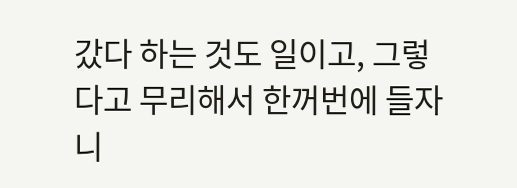갔다 하는 것도 일이고, 그렇다고 무리해서 한꺼번에 들자니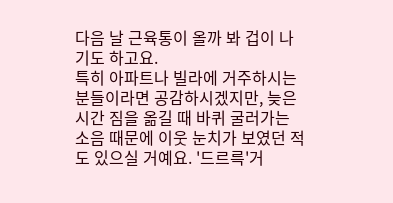다음 날 근육통이 올까 봐 겁이 나기도 하고요.
특히 아파트나 빌라에 거주하시는 분들이라면 공감하시겠지만, 늦은 시간 짐을 옮길 때 바퀴 굴러가는 소음 때문에 이웃 눈치가 보였던 적도 있으실 거예요. '드르륵'거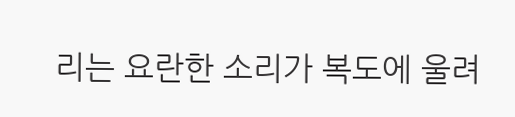리는 요란한 소리가 복도에 울려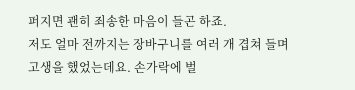퍼지면 괜히 죄송한 마음이 들곤 하죠.
저도 얼마 전까지는 장바구니를 여러 개 겹쳐 들며 고생을 했었는데요. 손가락에 벌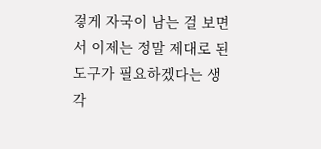겋게 자국이 남는 걸 보면서 이제는 정말 제대로 된 도구가 필요하겠다는 생각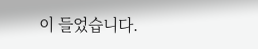이 들었습니다.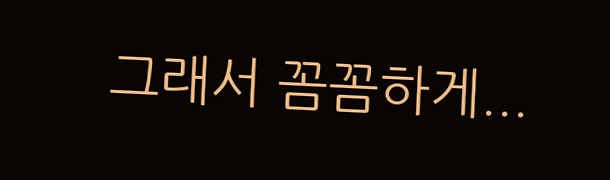그래서 꼼꼼하게...